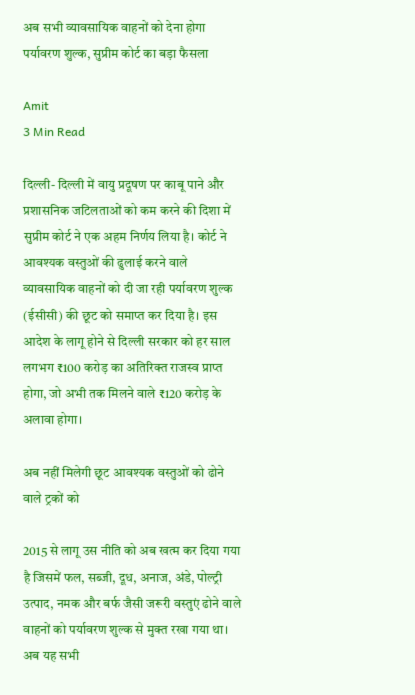अब सभी व्यावसायिक वाहनों को देना होगा पर्यावरण शुल्क, सुप्रीम कोर्ट का बड़ा फैसला

Amit
3 Min Read

दिल्ली- दिल्ली में वायु प्रदूषण पर काबू पाने और प्रशासनिक जटिलताओं को कम करने की दिशा में सुप्रीम कोर्ट ने एक अहम निर्णय लिया है। कोर्ट ने आवश्यक वस्तुओं की ढुलाई करने वाले व्यावसायिक वाहनों को दी जा रही पर्यावरण शुल्क (ईसीसी) की छूट को समाप्त कर दिया है। इस आदेश के लागू होने से दिल्ली सरकार को हर साल लगभग ₹100 करोड़ का अतिरिक्त राजस्व प्राप्त होगा, जो अभी तक मिलने वाले ₹120 करोड़ के अलावा होगा।

अब नहीं मिलेगी छूट आवश्यक वस्तुओं को ढोने वाले ट्रकों को

2015 से लागू उस नीति को अब खत्म कर दिया गया है जिसमें फल, सब्जी, दूध, अनाज, अंडे, पोल्ट्री उत्पाद, नमक और बर्फ जैसी जरूरी वस्तुएं ढोने वाले वाहनों को पर्यावरण शुल्क से मुक्त रखा गया था। अब यह सभी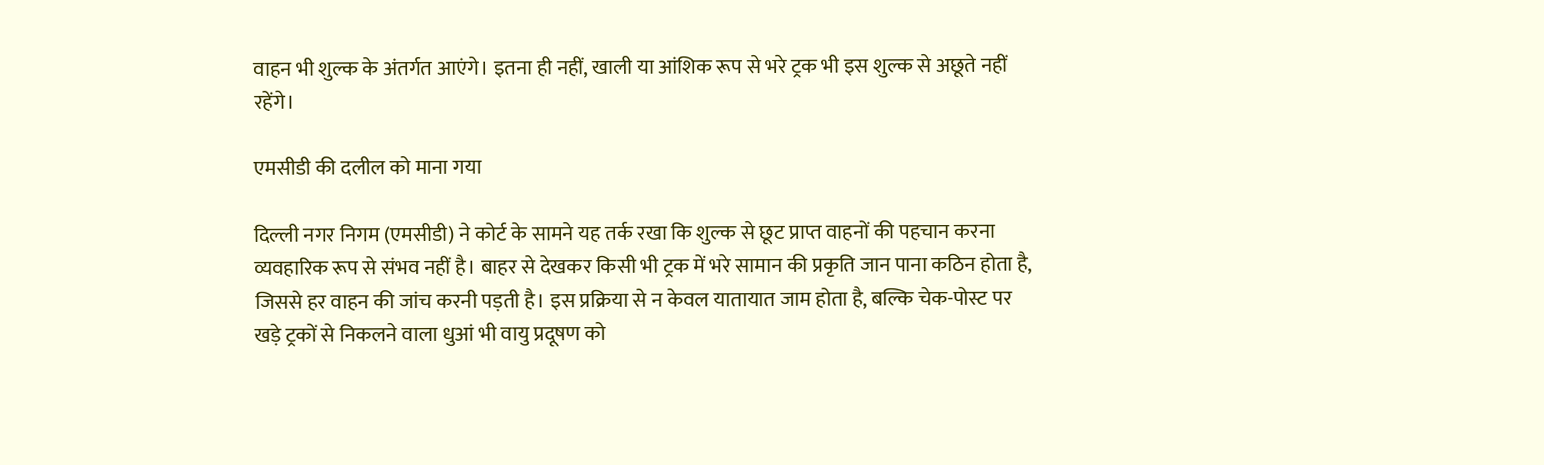वाहन भी शुल्क के अंतर्गत आएंगे। इतना ही नहीं, खाली या आंशिक रूप से भरे ट्रक भी इस शुल्क से अछूते नहीं रहेंगे।

एमसीडी की दलील को माना गया

दिल्ली नगर निगम (एमसीडी) ने कोर्ट के सामने यह तर्क रखा कि शुल्क से छूट प्राप्त वाहनों की पहचान करना व्यवहारिक रूप से संभव नहीं है। बाहर से देखकर किसी भी ट्रक में भरे सामान की प्रकृति जान पाना कठिन होता है, जिससे हर वाहन की जांच करनी पड़ती है। इस प्रक्रिया से न केवल यातायात जाम होता है, बल्कि चेक-पोस्ट पर खड़े ट्रकों से निकलने वाला धुआं भी वायु प्रदूषण को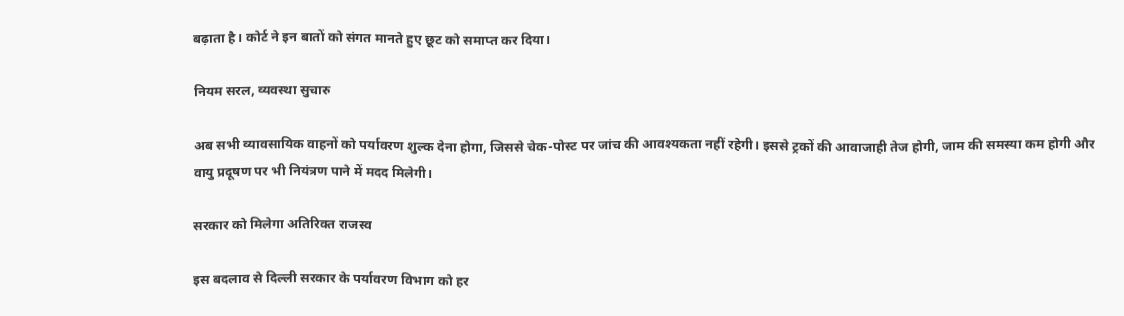बढ़ाता है। कोर्ट ने इन बातों को संगत मानते हुए छूट को समाप्त कर दिया।

नियम सरल, व्यवस्था सुचारु

अब सभी व्यावसायिक वाहनों को पर्यावरण शुल्क देना होगा, जिससे चेक-पोस्ट पर जांच की आवश्यकता नहीं रहेगी। इससे ट्रकों की आवाजाही तेज होगी, जाम की समस्या कम होगी और वायु प्रदूषण पर भी नियंत्रण पाने में मदद मिलेगी।

सरकार को मिलेगा अतिरिक्त राजस्व

इस बदलाव से दिल्ली सरकार के पर्यावरण विभाग को हर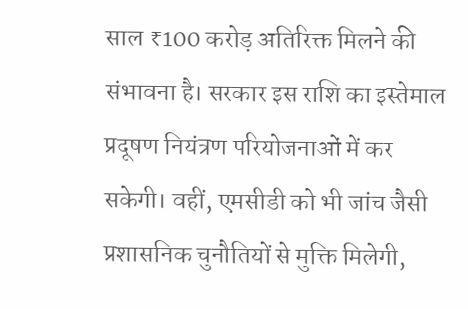साल ₹100 करोड़ अतिरिक्त मिलने की संभावना है। सरकार इस राशि का इस्तेमाल प्रदूषण नियंत्रण परियोजनाओं में कर सकेगी। वहीं, एमसीडी को भी जांच जैसी प्रशासनिक चुनौतियों से मुक्ति मिलेगी,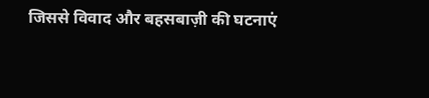जिससे विवाद और बहसबाज़ी की घटनाएं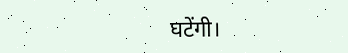घटेंगी।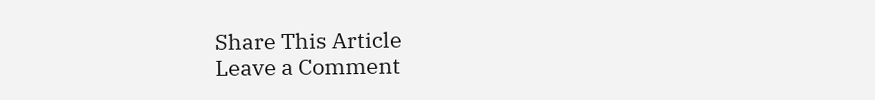Share This Article
Leave a Comment